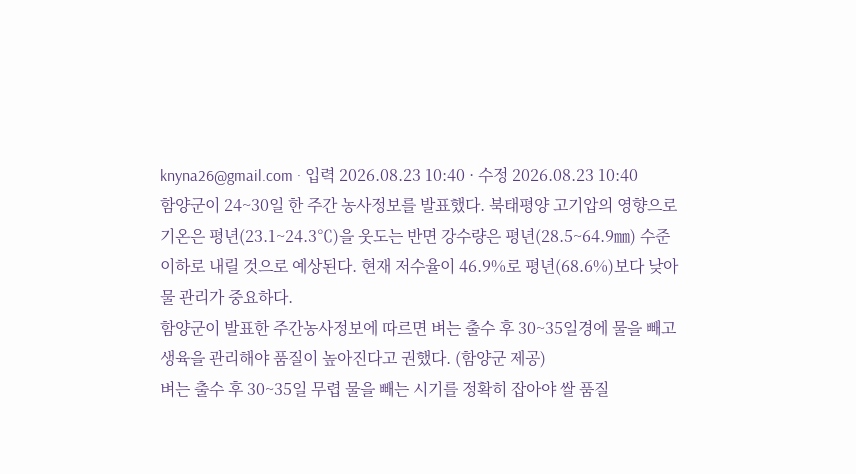knyna26@gmail.com · 입력 2026.08.23 10:40 · 수정 2026.08.23 10:40
함양군이 24~30일 한 주간 농사정보를 발표했다. 북태평양 고기압의 영향으로 기온은 평년(23.1~24.3℃)을 웃도는 반면 강수량은 평년(28.5~64.9㎜) 수준 이하로 내릴 것으로 예상된다. 현재 저수율이 46.9%로 평년(68.6%)보다 낮아 물 관리가 중요하다.
함양군이 발표한 주간농사정보에 따르면 벼는 출수 후 30~35일경에 물을 빼고 생육을 관리해야 품질이 높아진다고 권했다. (함양군 제공)
벼는 출수 후 30~35일 무렵 물을 빼는 시기를 정확히 잡아야 쌀 품질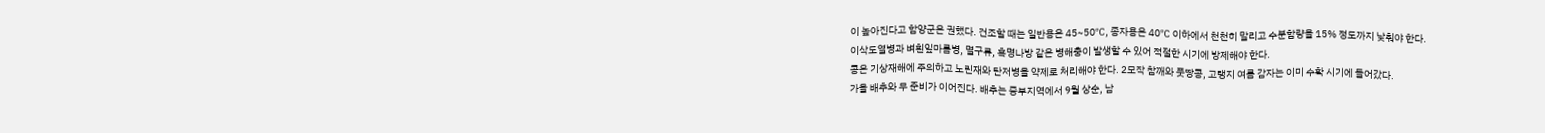이 높아진다고 함양군은 권했다. 건조할 때는 일반용은 45~50℃, 종자용은 40℃ 이하에서 천천히 말리고 수분함량을 15% 정도까지 낮춰야 한다.
이삭도열병과 벼흰잎마름병, 멸구류, 혹명나방 같은 병해충이 발생할 수 있어 적절한 시기에 방제해야 한다.
콩은 기상재해에 주의하고 노린재와 탄저병을 약제로 처리해야 한다. 2모작 참깨와 풋땅콩, 고랭지 여름 감자는 이미 수확 시기에 들어갔다.
가을 배추와 무 준비가 이어진다. 배추는 중부지역에서 9월 상순, 남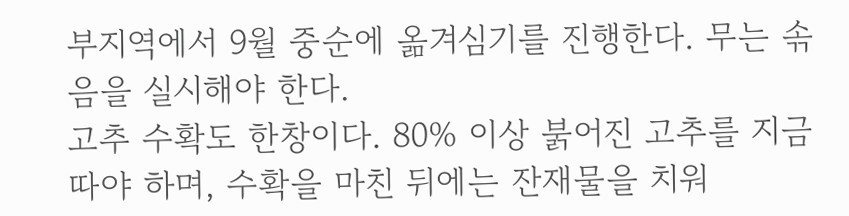부지역에서 9월 중순에 옮겨심기를 진행한다. 무는 솎음을 실시해야 한다.
고추 수확도 한창이다. 80% 이상 붉어진 고추를 지금 따야 하며, 수확을 마친 뒤에는 잔재물을 치워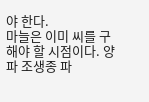야 한다.
마늘은 이미 씨를 구해야 할 시점이다. 양파 조생종 파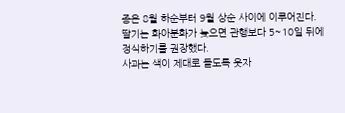종은 8월 하순부터 9월 상순 사이에 이루어진다.
딸기는 화아분화가 늦으면 관행보다 5~10일 뒤에 정식하기를 권장했다.
사과는 색이 제대로 들도록 웃자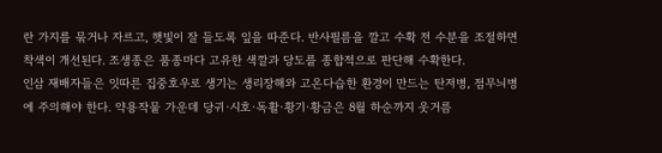란 가지를 묶거나 자르고, 햇빛이 잘 들도록 잎을 따준다. 반사필름을 깔고 수확 전 수분을 조절하면 착색이 개선된다. 조생종은 품종마다 고유한 색깔과 당도를 종합적으로 판단해 수확한다.
인삼 재배자들은 잇따른 집중호우로 생기는 생리장해와 고온다습한 환경이 만드는 탄저병, 점무늬병에 주의해야 한다. 약용작물 가운데 당귀·시호·독활·황기·황금은 8월 하순까지 웃거름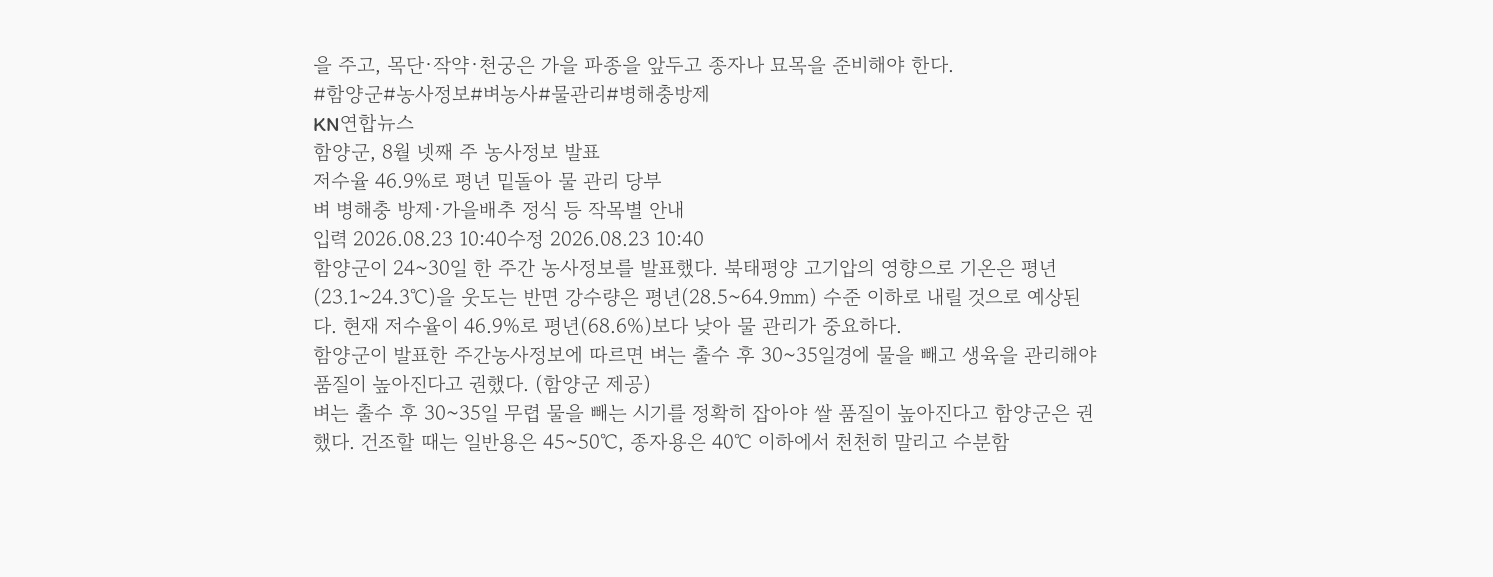을 주고, 목단·작약·천궁은 가을 파종을 앞두고 종자나 묘목을 준비해야 한다.
#함양군#농사정보#벼농사#물관리#병해충방제
KN연합뉴스
함양군, 8월 넷째 주 농사정보 발표
저수율 46.9%로 평년 밑돌아 물 관리 당부
벼 병해충 방제·가을배추 정식 등 작목별 안내
입력 2026.08.23 10:40수정 2026.08.23 10:40
함양군이 24~30일 한 주간 농사정보를 발표했다. 북태평양 고기압의 영향으로 기온은 평년(23.1~24.3℃)을 웃도는 반면 강수량은 평년(28.5~64.9㎜) 수준 이하로 내릴 것으로 예상된다. 현재 저수율이 46.9%로 평년(68.6%)보다 낮아 물 관리가 중요하다.
함양군이 발표한 주간농사정보에 따르면 벼는 출수 후 30~35일경에 물을 빼고 생육을 관리해야 품질이 높아진다고 권했다. (함양군 제공)
벼는 출수 후 30~35일 무렵 물을 빼는 시기를 정확히 잡아야 쌀 품질이 높아진다고 함양군은 권했다. 건조할 때는 일반용은 45~50℃, 종자용은 40℃ 이하에서 천천히 말리고 수분함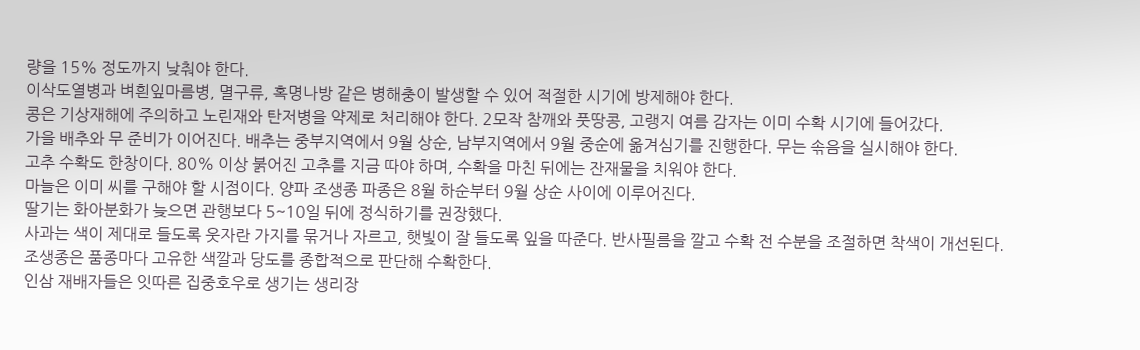량을 15% 정도까지 낮춰야 한다.
이삭도열병과 벼흰잎마름병, 멸구류, 혹명나방 같은 병해충이 발생할 수 있어 적절한 시기에 방제해야 한다.
콩은 기상재해에 주의하고 노린재와 탄저병을 약제로 처리해야 한다. 2모작 참깨와 풋땅콩, 고랭지 여름 감자는 이미 수확 시기에 들어갔다.
가을 배추와 무 준비가 이어진다. 배추는 중부지역에서 9월 상순, 남부지역에서 9월 중순에 옮겨심기를 진행한다. 무는 솎음을 실시해야 한다.
고추 수확도 한창이다. 80% 이상 붉어진 고추를 지금 따야 하며, 수확을 마친 뒤에는 잔재물을 치워야 한다.
마늘은 이미 씨를 구해야 할 시점이다. 양파 조생종 파종은 8월 하순부터 9월 상순 사이에 이루어진다.
딸기는 화아분화가 늦으면 관행보다 5~10일 뒤에 정식하기를 권장했다.
사과는 색이 제대로 들도록 웃자란 가지를 묶거나 자르고, 햇빛이 잘 들도록 잎을 따준다. 반사필름을 깔고 수확 전 수분을 조절하면 착색이 개선된다. 조생종은 품종마다 고유한 색깔과 당도를 종합적으로 판단해 수확한다.
인삼 재배자들은 잇따른 집중호우로 생기는 생리장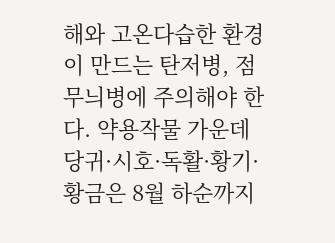해와 고온다습한 환경이 만드는 탄저병, 점무늬병에 주의해야 한다. 약용작물 가운데 당귀·시호·독활·황기·황금은 8월 하순까지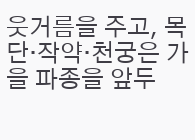웃거름을 주고, 목단·작약·천궁은 가을 파종을 앞두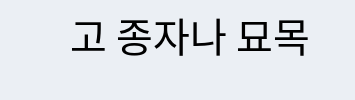고 종자나 묘목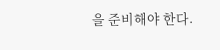을 준비해야 한다.